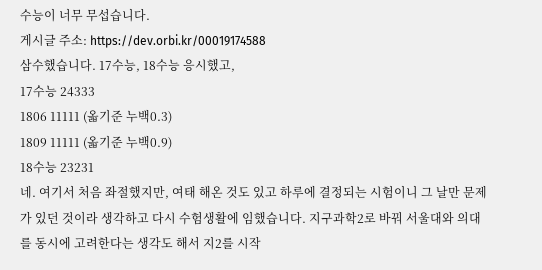수능이 너무 무섭습니다.
게시글 주소: https://dev.orbi.kr/00019174588
삼수했습니다. 17수능, 18수능 응시했고,
17수능 24333
1806 11111 (옯기준 누백0.3)
1809 11111 (옯기준 누백0.9)
18수능 23231
네. 여기서 처음 좌절했지만, 여태 해온 것도 있고 하루에 결정되는 시험이니 그 날만 문제가 있던 것이라 생각하고 다시 수험생활에 임했습니다. 지구과학2로 바꿔 서울대와 의대를 동시에 고려한다는 생각도 해서 지2를 시작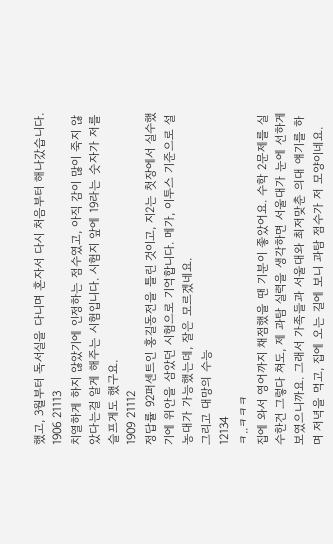했고, 3월부터 독서실을 다니며 혼자서 다시 처음부터 해나갔습니다.
1906 21113
치열하게 하지 않았기에 인정하는 점수였고, 아직 감이 많이 죽지 않았다는걸 알게 해주는 시험입니다. 시험지 앞에 19라는 숫자가 저를 슬프게도 했구요.
1909 21112
정답률 92퍼센트인 홍길동전을 틀린 것이고, 지2는 첫장에서 실수했기에 위안을 삼았던 시험으로 기억합니다. 메가, 이투스 기준으로 설 농대가 가능했는데, 잘은 모르겠네요.
그리고 대망의 수능
12134
ㅋ..ㅋㅋㅋ
집에 와서 영어까지 채점했을 땐 기분이 좋았어요. 수학 2문제를 실수한건 그렇다 쳐도, 제 과탐 실력을 생각하면 서울대가 눈에 선하게 보였으니까요. 그래서 가족들과 서울대와 최저맞춘 의대 얘기를 하며 저녁을 먹고, 집에 오는 길에 보니 과탐 점수가 저 모양이네요.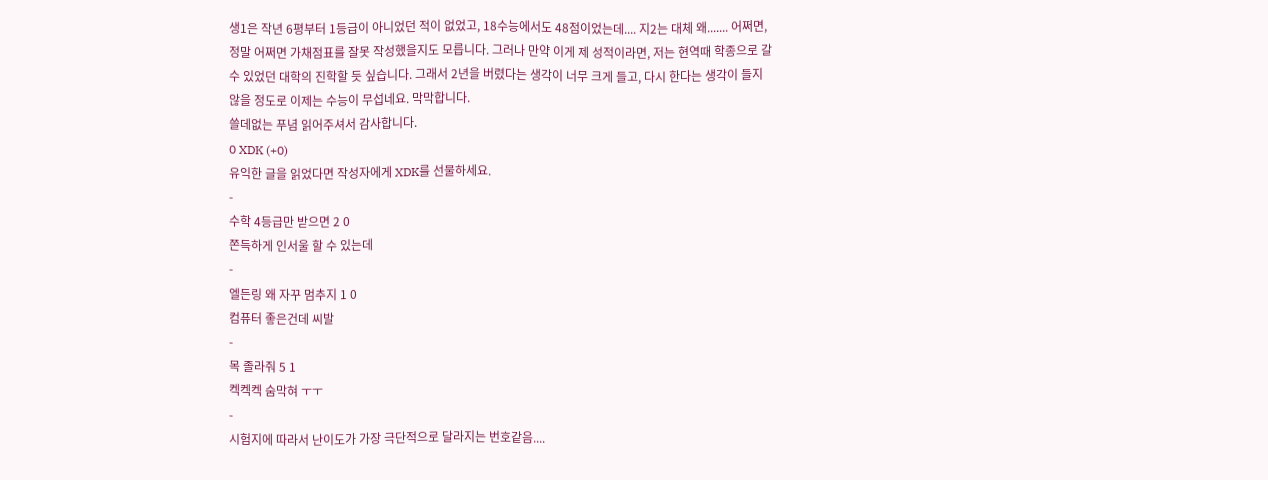생1은 작년 6평부터 1등급이 아니었던 적이 없었고, 18수능에서도 48점이었는데.... 지2는 대체 왜....... 어쩌면, 정말 어쩌면 가채점표를 잘못 작성했을지도 모릅니다. 그러나 만약 이게 제 성적이라면, 저는 현역때 학종으로 갈 수 있었던 대학의 진학할 듯 싶습니다. 그래서 2년을 버렸다는 생각이 너무 크게 들고, 다시 한다는 생각이 들지 않을 정도로 이제는 수능이 무섭네요. 막막합니다.
쓸데없는 푸념 읽어주셔서 감사합니다.
0 XDK (+0)
유익한 글을 읽었다면 작성자에게 XDK를 선물하세요.
-
수학 4등급만 받으면 2 0
쫀득하게 인서울 할 수 있는데
-
엘든링 왜 자꾸 멈추지 1 0
컴퓨터 좋은건데 씨발
-
목 졸라줘 5 1
켁켁켁 숨막혀 ㅜㅜ
-
시험지에 따라서 난이도가 가장 극단적으로 달라지는 번호같음....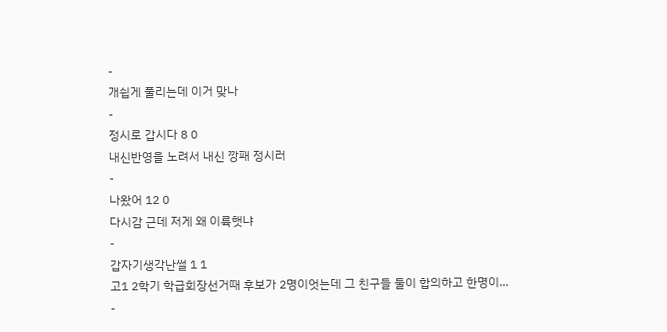-
개쉽게 풀리는데 이거 맞나
-
정시로 갑시다 8 0
내신반영을 노려서 내신 깡패 정시러
-
나왔어 12 0
다시감 근데 저게 왜 이륙햇냐
-
갑자기생각난썰 1 1
고1 2학기 학급회장선거때 후보가 2명이엇는데 그 친구들 둘이 합의하고 한명이...
-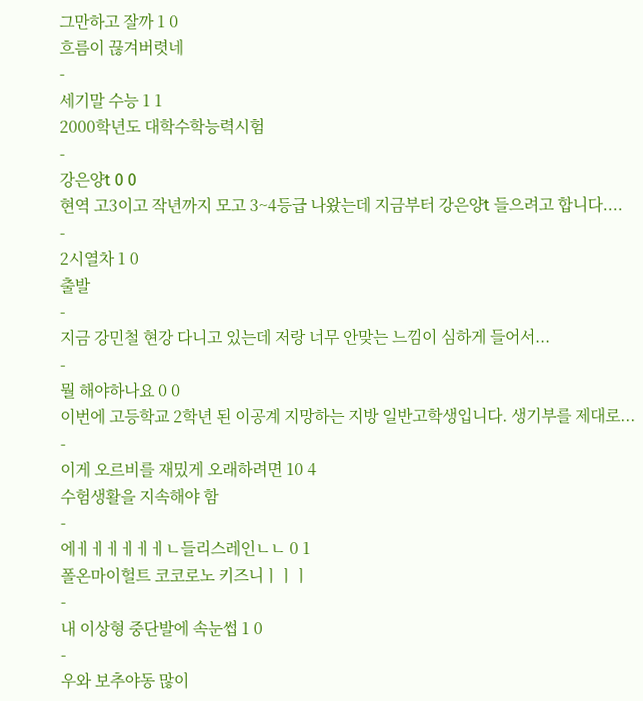그만하고 잘까 1 0
흐름이 끊겨버렷네
-
세기말 수능 1 1
2000학년도 대학수학능력시험
-
강은양t 0 0
현역 고3이고 작년까지 모고 3~4등급 나왔는데 지금부터 강은양t 들으려고 합니다....
-
2시열차 1 0
출발
-
지금 강민철 현강 다니고 있는데 저랑 너무 안맞는 느낌이 심하게 들어서...
-
뭘 해야하나요 0 0
이번에 고등학교 2학년 된 이공계 지망하는 지방 일반고학생입니다. 생기부를 제대로...
-
이게 오르비를 재밌게 오래하려면 10 4
수험생활을 지속해야 함
-
에ㅔㅔㅔㅔㅔㅔㄴ들리스레인ㄴㄴ 0 1
폴온마이헐트 코코로노 키즈니ㅣㅣㅣ
-
내 이상형 중단발에 속눈썹 1 0
-
우와 보추야동 많이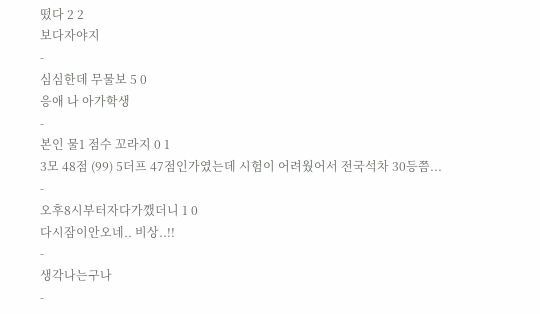떴다 2 2
보다자야지
-
심심한데 무물보 5 0
응애 나 아가학생
-
본인 물1 점수 꼬라지 0 1
3모 48점 (99) 5더프 47점인가였는데 시험이 어려웠어서 전국석차 30등쯤...
-
오후8시부터자다가깼더니 1 0
다시잠이안오네.. 비상..!!
-
생각나는구나
-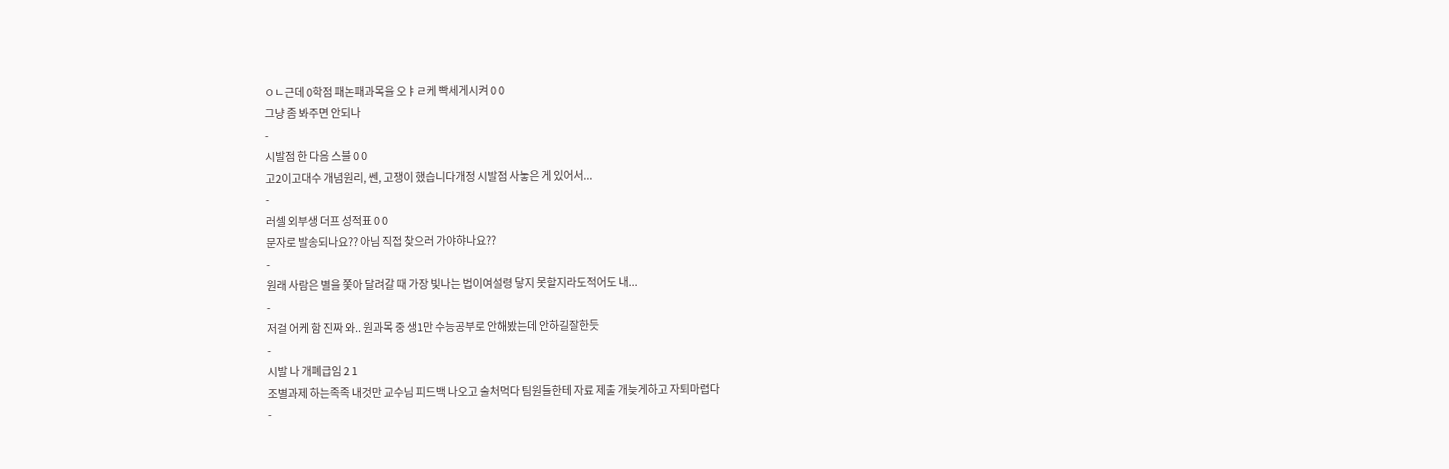ㅇㄴ근데 0학점 패논패과목을 오ㅑㄹ케 빡세게시켜 0 0
그냥 좀 봐주면 안되나
-
시발점 한 다음 스블 0 0
고2이고대수 개념원리, 쎈, 고쟁이 했습니다개정 시발점 사놓은 게 있어서...
-
러셀 외부생 더프 성적표 0 0
문자로 발송되나요?? 아님 직접 찾으러 가야햐나요??
-
원래 사람은 별을 쫓아 달려갈 때 가장 빛나는 법이여설령 닿지 못할지라도적어도 내...
-
저걸 어케 함 진짜 와.. 원과목 중 생1만 수능공부로 안해봤는데 안하길잘한듯
-
시발 나 개폐급임 2 1
조별과제 하는족족 내것만 교수님 피드백 나오고 술처먹다 팀원들한테 자료 제출 개늦게하고 자퇴마렵다
-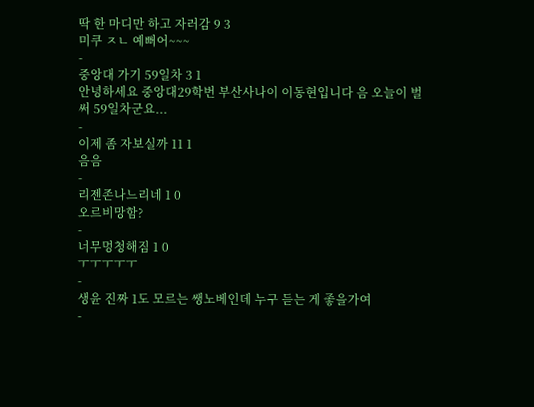딱 한 마디만 하고 자러감 9 3
미쿠 ㅈㄴ 예뻐어~~~
-
중앙대 가기 59일차 3 1
안녕하세요 중앙대29학번 부산사나이 이동현입니다 음 오늘이 벌써 59일차군요...
-
이제 좀 자보실까 11 1
음음
-
리젠존나느리네 1 0
오르비망함?
-
너무멍청해짐 1 0
ㅜㅜㅜㅜㅜ
-
생윤 진짜 1도 모르는 쌩노베인데 누구 듣는 게 좋을가여
-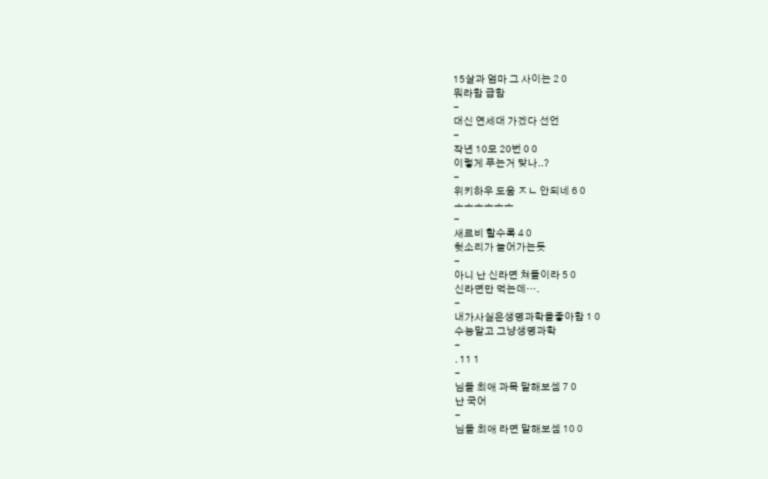15살과 엄마 그 사이는 2 0
뭐라함 급함
-
대신 연세대 가겠다 선언
-
작년 10모 20번 0 0
이렇게 푸는거 맞나..?
-
위키하우 도움 ㅈㄴ 안되네 6 0
ㅗㅗㅗㅗㅗㅗ
-
새르비 할수록 4 0
헛소리가 늘어가는듯
-
아니 난 신라면 쳐돌이라 5 0
신라면만 먹는데….
-
내가사실은생명과학을좋아함 1 0
수능말고 그냥생명과학
-
. 11 1
-
님들 최애 과목 말해보셈 7 0
난 국어
-
님들 최애 라면 말해보셈 10 0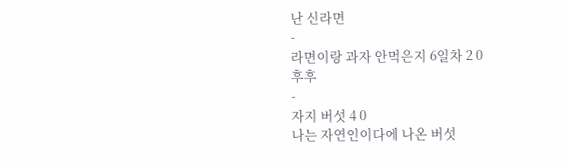난 신라면
-
라면이랑 과자 안먹은지 6일차 2 0
후후
-
자지 버섯 4 0
나는 자연인이다에 나온 버섯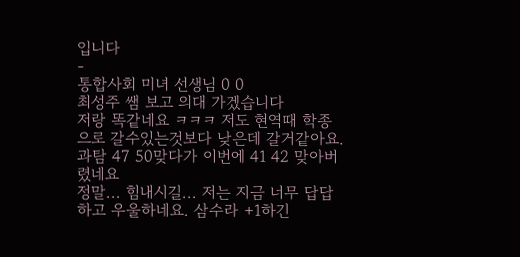입니다
-
통합사회 미녀 선생님 0 0
최성주 쌤 보고 의대 가겠습니다
저랑 똑같네요 ㅋㅋㅋ 저도 현역때 학종으로 갈수있는것보다 낮은데 갈거같아요. 과탐 47 50맞다가 이번에 41 42 맞아버렸네요
정말... 힘내시길... 저는 지금 너무 답답하고 우울하네요. 삼수라 +1하긴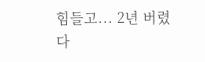힘들고... 2년 버렸다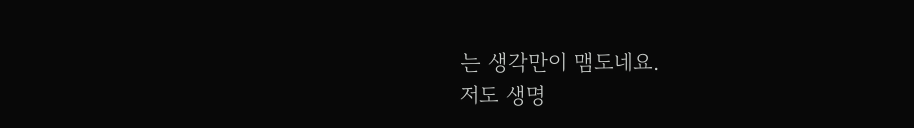는 생각만이 맴도네요.
저도 생명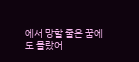에서 망할 줄은 꿈에도 몰랐어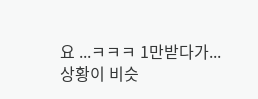요 ...ㅋㅋㅋ 1만받다가...
상황이 비슷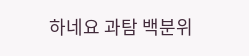하네요 과탐 백분위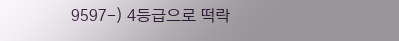9597-) 4등급으로 떡락